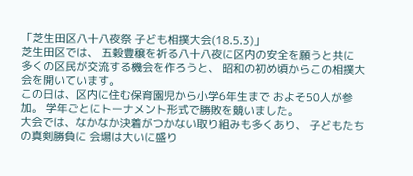「芝生田区八十八夜祭 子ども相撲大会(18.5.3)」
芝生田区では、 五穀豊穣を祈る八十八夜に区内の安全を願うと共に 多くの区民が交流する機会を作ろうと、 昭和の初め頃からこの相撲大会を開いています。
この日は、区内に住む保育園児から小学6年生まで およそ50人が参加。 学年ごとにトーナメント形式で勝敗を競いました。
大会では、なかなか決着がつかない取り組みも多くあり、 子どもたちの真剣勝負に 会場は大いに盛り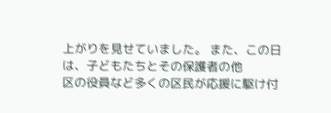上がりを見せていました。 また、この日は、子どもたちとその保護者の他
区の役員など多くの区民が応援に駆け付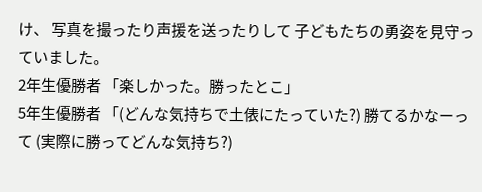け、 写真を撮ったり声援を送ったりして 子どもたちの勇姿を見守っていました。
2年生優勝者 「楽しかった。勝ったとこ」
5年生優勝者 「(どんな気持ちで土俵にたっていた?) 勝てるかなーって (実際に勝ってどんな気持ち?)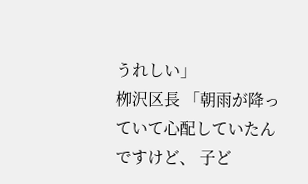うれしい」
栁沢区長 「朝雨が降っていて心配していたんですけど、 子ど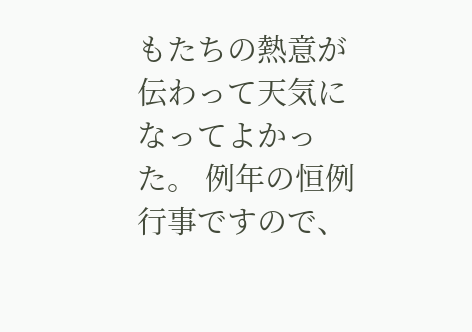もたちの熱意が伝わって天気になってよかった。 例年の恒例行事ですので、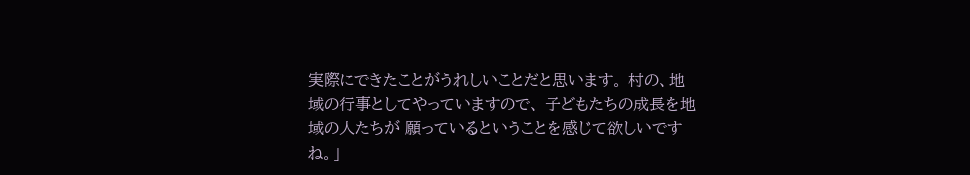実際にできたことがうれしいことだと思います。 村の、地域の行事としてやっていますので、 子どもたちの成長を地域の人たちが 願っているということを感じて欲しいですね。」